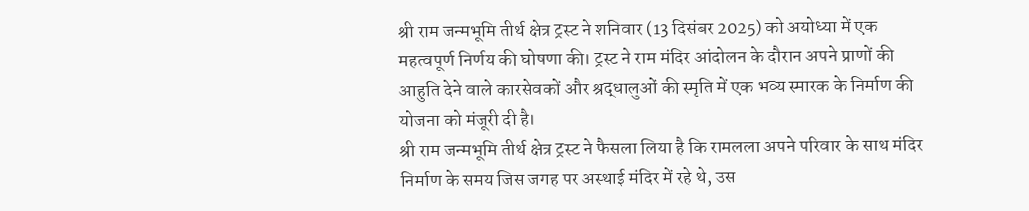श्री राम जन्मभूमि तीर्थ क्षेत्र ट्रस्ट ने शनिवार (13 दिसंबर 2025) को अयोध्या में एक महत्वपूर्ण निर्णय की घोषणा की। ट्रस्ट ने राम मंदिर आंदोलन के दौरान अपने प्राणों की आहुति देने वाले कारसेवकों और श्रद्धालुओं की स्मृति में एक भव्य स्मारक के निर्माण की योजना को मंजूरी दी है।
श्री राम जन्मभूमि तीर्थ क्षेत्र ट्रस्ट ने फैसला लिया है कि रामलला अपने परिवार के साथ मंदिर निर्माण के समय जिस जगह पर अस्थाई मंदिर में रहे थे, उस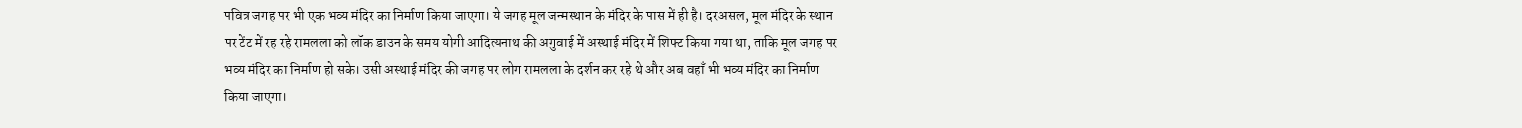पवित्र जगह पर भी एक भव्य मंदिर का निर्माण किया जाएगा। ये जगह मूल जन्मस्थान के मंदिर के पास में ही है। दरअसल, मूल मंदिर के स्थान पर टेंट में रह रहे रामलला को लॉक डाउन के समय योगी आदित्यनाथ की अगुवाई में अस्थाई मंदिर में शिफ्ट किया गया था, ताकि मूल जगह पर भव्य मंदिर का निर्माण हो सके। उसी अस्थाई मंदिर की जगह पर लोग रामलला के दर्शन कर रहे थे और अब वहाँ भी भव्य मंदिर का निर्माण किया जाएगा।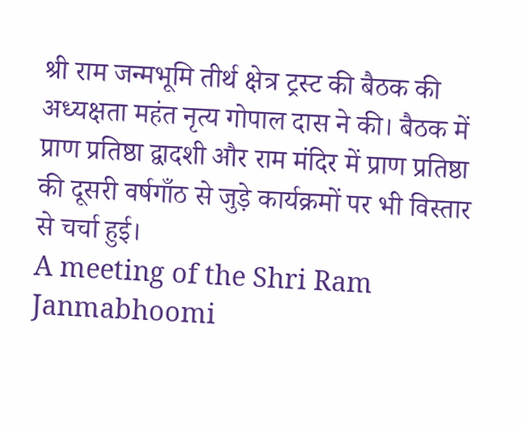श्री राम जन्मभूमि तीर्थ क्षेत्र ट्रस्ट की बैठक की अध्यक्षता महंत नृत्य गोपाल दास ने की। बैठक में प्राण प्रतिष्ठा द्वादशी और राम मंदिर में प्राण प्रतिष्ठा की दूसरी वर्षगाँठ से जुड़े कार्यक्रमों पर भी विस्तार से चर्चा हुई।
A meeting of the Shri Ram Janmabhoomi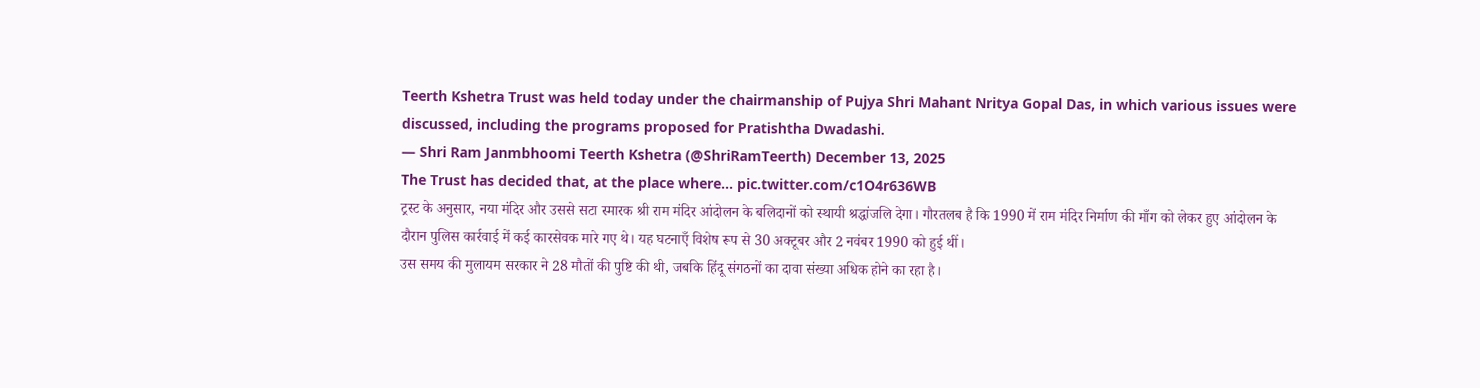Teerth Kshetra Trust was held today under the chairmanship of Pujya Shri Mahant Nritya Gopal Das, in which various issues were discussed, including the programs proposed for Pratishtha Dwadashi.
— Shri Ram Janmbhoomi Teerth Kshetra (@ShriRamTeerth) December 13, 2025
The Trust has decided that, at the place where… pic.twitter.com/c1O4r636WB
ट्रस्ट के अनुसार, नया मंदिर और उससे सटा स्मारक श्री राम मंदिर आंदोलन के बलिदानों को स्थायी श्रद्धांजलि देगा। गौरतलब है कि 1990 में राम मंदिर निर्माण की माँग को लेकर हुए आंदोलन के दौरान पुलिस कार्रवाई में कई कारसेवक मारे गए थे। यह घटनाएँ विशेष रूप से 30 अक्टूबर और 2 नवंबर 1990 को हुई थीं।
उस समय की मुलायम सरकार ने 28 मौतों की पुष्टि की थी, जबकि हिंदू संगठनों का दावा संख्या अधिक होने का रहा है।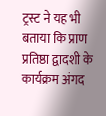ट्रस्ट ने यह भी बताया कि प्राण प्रतिष्ठा द्वादशी के कार्यक्रम अंगद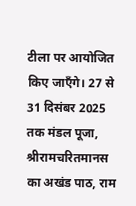टीला पर आयोजित किए जाएँगे। 27 से 31 दिसंबर 2025 तक मंडल पूजा, श्रीरामचरितमानस का अखंड पाठ, राम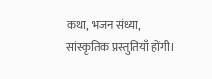कथा, भजन संध्या, सांस्कृतिक प्रस्तुतियाँ होंगी।